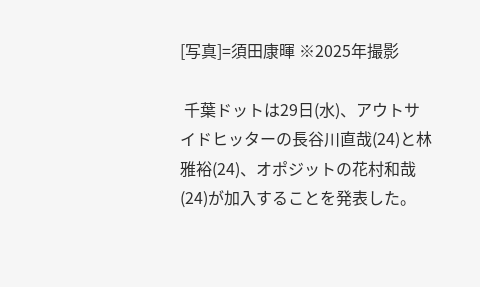[写真]=須田康暉 ※2025年撮影

 千葉ドットは29日(水)、アウトサイドヒッターの長谷川直哉(24)と林雅裕(24)、オポジットの花村和哉(24)が加入することを発表した。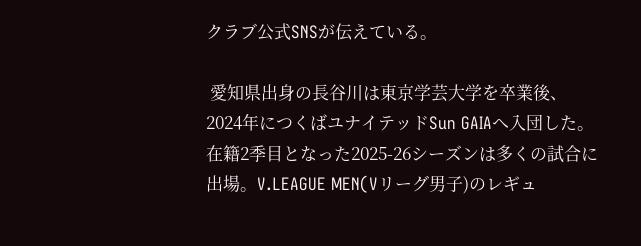クラブ公式SNSが伝えている。

 愛知県出身の長谷川は東京学芸大学を卒業後、2024年につくばユナイテッドSun GAIAへ入団した。在籍2季目となった2025-26シーズンは多くの試合に出場。V.LEAGUE MEN(Vリーグ男子)のレギュ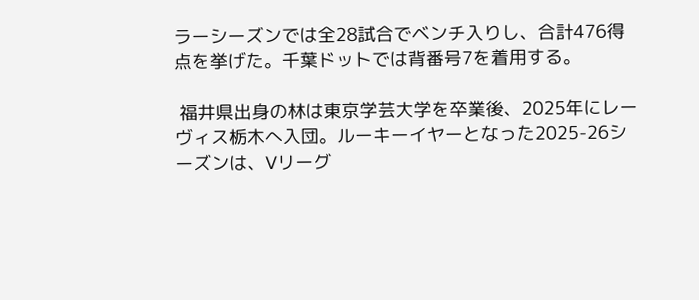ラーシーズンでは全28試合でベンチ入りし、合計476得点を挙げた。千葉ドットでは背番号7を着用する。

 福井県出身の林は東京学芸大学を卒業後、2025年にレーヴィス栃木へ入団。ルーキーイヤーとなった2025-26シーズンは、Vリーグ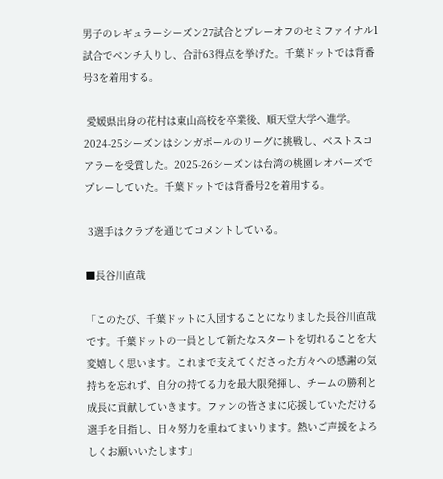男子のレギュラーシーズン27試合とプレーオフのセミファイナル1試合でベンチ入りし、合計63得点を挙げた。千葉ドットでは背番号3を着用する。

 愛媛県出身の花村は東山高校を卒業後、順天堂大学へ進学。2024-25シーズンはシンガポールのリーグに挑戦し、ベストスコアラーを受賞した。2025-26シーズンは台湾の桃園レオパーズでプレーしていた。千葉ドットでは背番号2を着用する。

 3選手はクラブを通じてコメントしている。

■長谷川直哉

「このたび、千葉ドットに入団することになりました長谷川直哉です。千葉ドットの一員として新たなスタートを切れることを大変嬉しく思います。これまで支えてくださった方々への感謝の気持ちを忘れず、自分の持てる力を最大限発揮し、チームの勝利と成長に貢献していきます。ファンの皆さまに応援していただける選手を目指し、日々努力を重ねてまいります。熱いご声援をよろしくお願いいたします」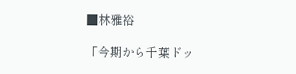■林雅裕

「今期から千葉ドッ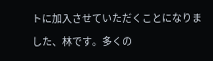トに加入させていただくことになりました、林です。多くの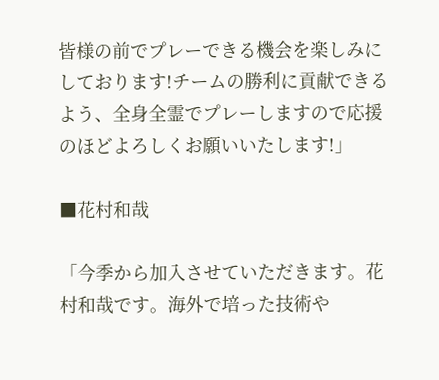皆様の前でプレーできる機会を楽しみにしております!チームの勝利に貢献できるよう、全身全霊でプレーしますので応援のほどよろしくお願いいたします!」

■花村和哉

「今季から加入させていただきます。花村和哉です。海外で培った技術や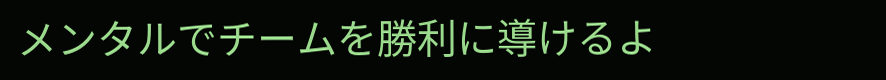メンタルでチームを勝利に導けるよ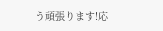う頑張ります!応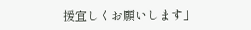援宜しくお願いします」